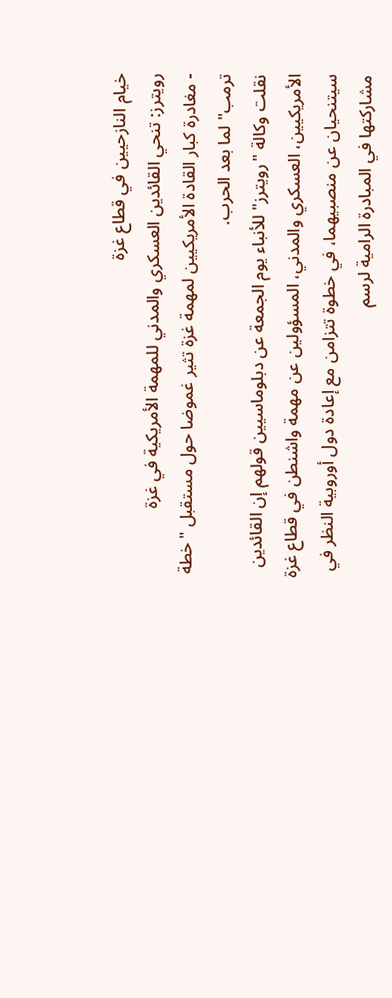خيام النازحيين في قطاع غزة
رويترز: تنحي القائدين العسكري والمدني للمهمة الأمريكية في غزة
- مغادرة كبار القادة الأمريكيين لمهمة غزة تثير غموضا حول مستقبل "خطة ترمب" لما بعد الحرب.
نقلت وكالة "رويترز" للأنباء يوم الجمعة عن دبلوماسيين قولهم إن القائدين الأمريكيين، العسكري والمدني، المسؤولين عن مهمة واشنطن في قطاع غزة سيتنحيان عن منصبيهما، في خطوة تتزامن مع إعادة دول أوروبية النظر في مشاركتها في المبادرة الرامية لرسم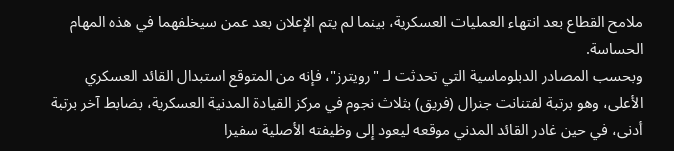ملامح القطاع بعد انتهاء العمليات العسكرية، بينما لم يتم الإعلان بعد عمن سيخلفهما في هذه المهام الحساسة.
وبحسب المصادر الدبلوماسية التي تحدثت لـ "رويترز"، فإنه من المتوقع استبدال القائد العسكري الأعلى، وهو برتبة لفتنانت جنرال (فريق) بثلاث نجوم في مركز القيادة المدنية العسكرية، بضابط آخر برتبة أدنى، في حين غادر القائد المدني موقعه ليعود إلى وظيفته الأصلية سفيرا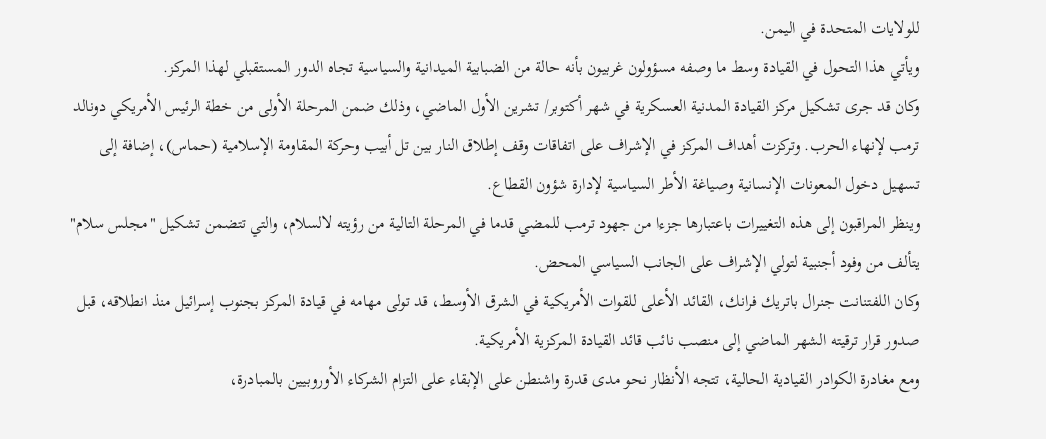للولايات المتحدة في اليمن.
ويأتي هذا التحول في القيادة وسط ما وصفه مسؤولون غربيون بأنه حالة من الضبابية الميدانية والسياسية تجاه الدور المستقبلي لهذا المركز.
وكان قد جرى تشكيل مركز القيادة المدنية العسكرية في شهر أكتوبر/ تشرين الأول الماضي، وذلك ضمن المرحلة الأولى من خطة الرئيس الأمريكي دونالد ترمب لإنهاء الحرب. وتركزت أهداف المركز في الإشراف على اتفاقات وقف إطلاق النار بين تل أبيب وحركة المقاومة الإسلامية (حماس)، إضافة إلى تسهيل دخول المعونات الإنسانية وصياغة الأطر السياسية لإدارة شؤون القطاع.
وينظر المراقبون إلى هذه التغييرات باعتبارها جزءا من جهود ترمب للمضي قدما في المرحلة التالية من رؤيته لالسلام، والتي تتضمن تشكيل "مجلس سلام" يتألف من وفود أجنبية لتولي الإشراف على الجانب السياسي المحض.
وكان اللفتنانت جنرال باتريك فرانك، القائد الأعلى للقوات الأمريكية في الشرق الأوسط، قد تولى مهامه في قيادة المركز بجنوب إسرائيل منذ انطلاقه، قبل صدور قرار ترقيته الشهر الماضي إلى منصب نائب قائد القيادة المركزية الأمريكية.
ومع مغادرة الكوادر القيادية الحالية، تتجه الأنظار نحو مدى قدرة واشنطن على الإبقاء على التزام الشركاء الأوروبيين بالمبادرة،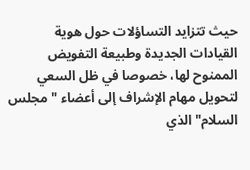حيث تتزايد التساؤلات حول هوية القيادات الجديدة وطبيعة التفويض الممنوح لها، خصوصا في ظل السعي لتحويل مهام الإشراف إلى أعضاء "مجلس السلام" الذي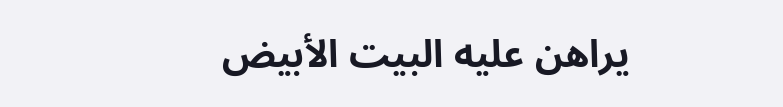يراهن عليه البيت الأبيض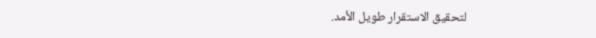لتحقيق الاستقرار طويل الأمد.